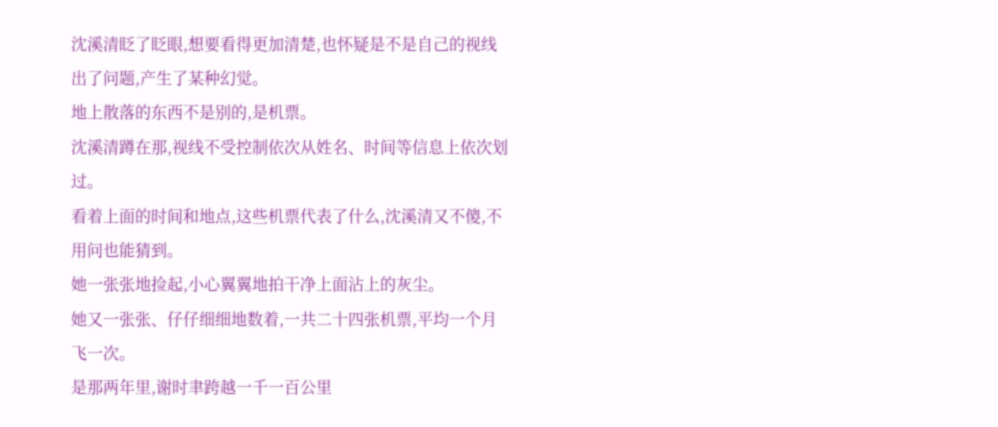沈溪清眨了眨眼,想要看得更加清楚,也怀疑是不是自己的视线出了问题,产生了某种幻觉。
地上散落的东西不是别的,是机票。
沈溪清蹲在那,视线不受控制依次从姓名、时间等信息上依次划过。
看着上面的时间和地点,这些机票代表了什么,沈溪清又不傻,不用问也能猜到。
她一张张地捡起,小心翼翼地拍干净上面沾上的灰尘。
她又一张张、仔仔细细地数着,一共二十四张机票,平均一个月飞一次。
是那两年里,谢时聿跨越一千一百公里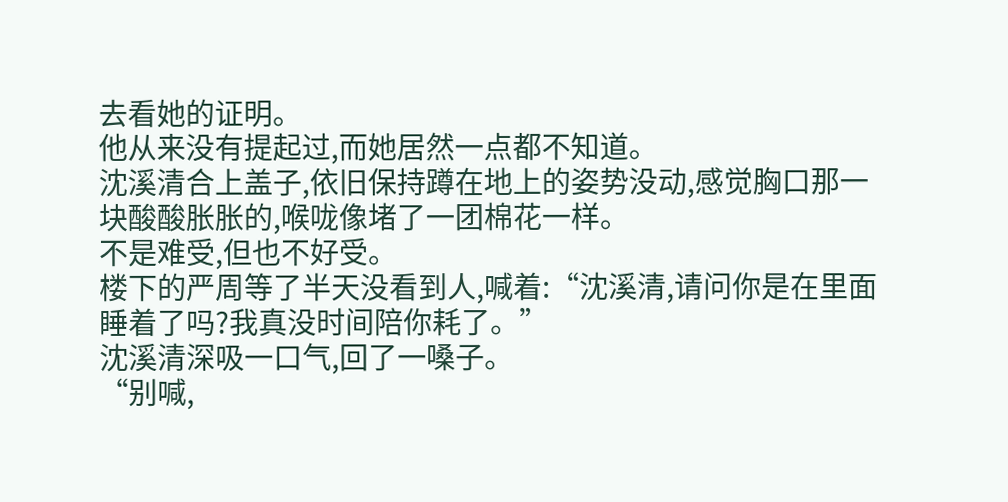去看她的证明。
他从来没有提起过,而她居然一点都不知道。
沈溪清合上盖子,依旧保持蹲在地上的姿势没动,感觉胸口那一块酸酸胀胀的,喉咙像堵了一团棉花一样。
不是难受,但也不好受。
楼下的严周等了半天没看到人,喊着:“沈溪清,请问你是在里面睡着了吗?我真没时间陪你耗了。”
沈溪清深吸一口气,回了一嗓子。
“别喊,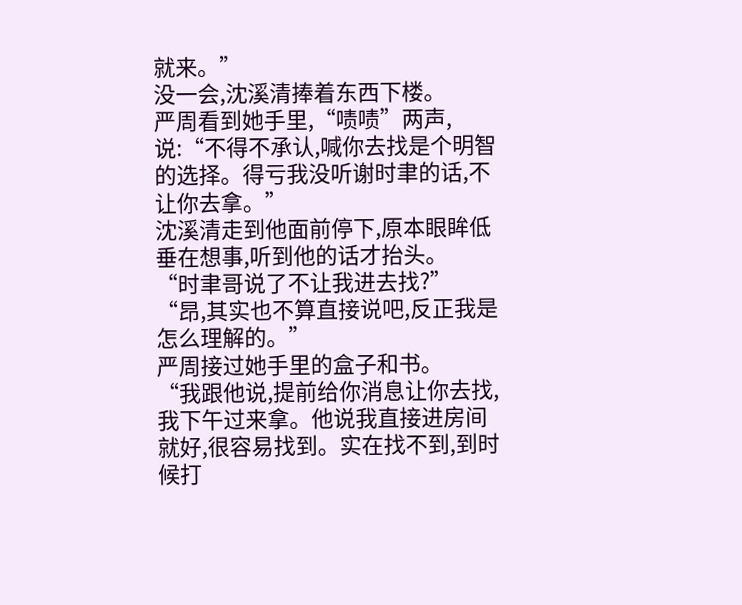就来。”
没一会,沈溪清捧着东西下楼。
严周看到她手里,“啧啧”两声,说:“不得不承认,喊你去找是个明智的选择。得亏我没听谢时聿的话,不让你去拿。”
沈溪清走到他面前停下,原本眼眸低垂在想事,听到他的话才抬头。
“时聿哥说了不让我进去找?”
“昂,其实也不算直接说吧,反正我是怎么理解的。”
严周接过她手里的盒子和书。
“我跟他说,提前给你消息让你去找,我下午过来拿。他说我直接进房间就好,很容易找到。实在找不到,到时候打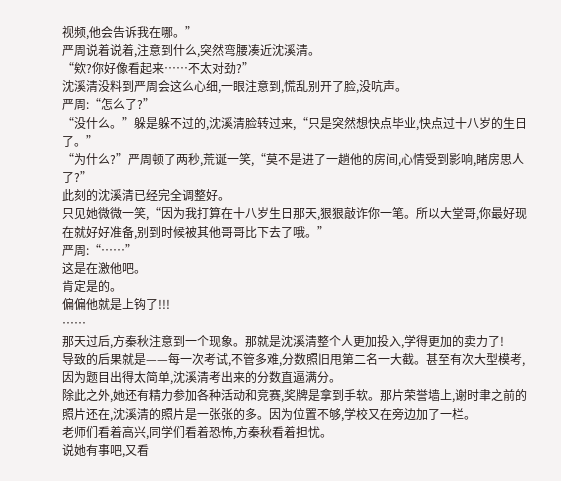视频,他会告诉我在哪。”
严周说着说着,注意到什么,突然弯腰凑近沈溪清。
“欸?你好像看起来……不太对劲?”
沈溪清没料到严周会这么心细,一眼注意到,慌乱别开了脸,没吭声。
严周:“怎么了?”
“没什么。”躲是躲不过的,沈溪清脸转过来,“只是突然想快点毕业,快点过十八岁的生日了。”
“为什么?”严周顿了两秒,荒诞一笑,“莫不是进了一趟他的房间,心情受到影响,睹房思人了?”
此刻的沈溪清已经完全调整好。
只见她微微一笑,“因为我打算在十八岁生日那天,狠狠敲诈你一笔。所以大堂哥,你最好现在就好好准备,别到时候被其他哥哥比下去了哦。”
严周:“……”
这是在激他吧。
肯定是的。
偏偏他就是上钩了!!!
……
那天过后,方秦秋注意到一个现象。那就是沈溪清整个人更加投入,学得更加的卖力了!
导致的后果就是——每一次考试,不管多难,分数照旧甩第二名一大截。甚至有次大型模考,因为题目出得太简单,沈溪清考出来的分数直逼满分。
除此之外,她还有精力参加各种活动和竞赛,奖牌是拿到手软。那片荣誉墙上,谢时聿之前的照片还在,沈溪清的照片是一张张的多。因为位置不够,学校又在旁边加了一栏。
老师们看着高兴,同学们看着恐怖,方秦秋看着担忧。
说她有事吧,又看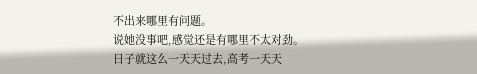不出来哪里有问题。
说她没事吧,感觉还是有哪里不太对劲。
日子就这么一天天过去,高考一天天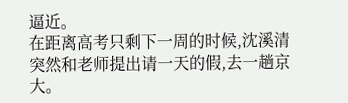逼近。
在距离高考只剩下一周的时候,沈溪清突然和老师提出请一天的假,去一趟京大。